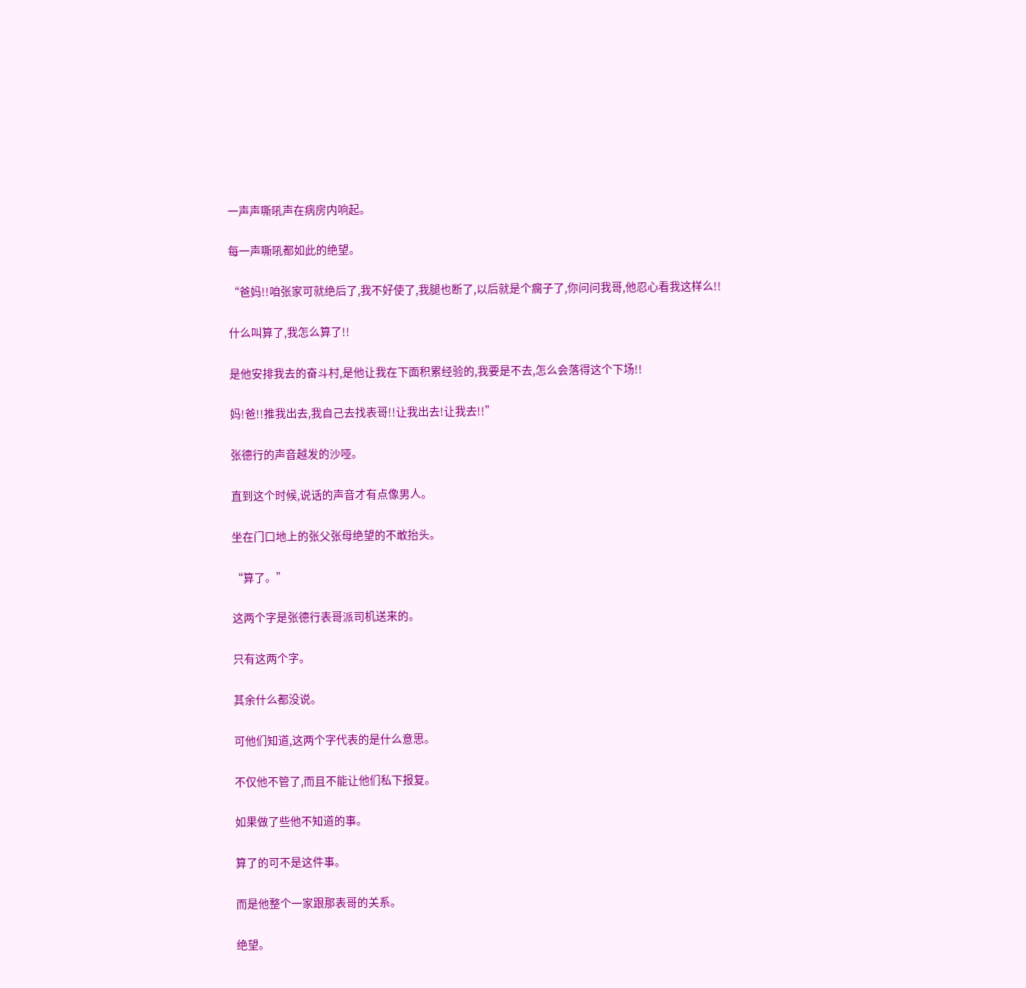一声声嘶吼声在病房内响起。

每一声嘶吼都如此的绝望。

“爸妈!!咱张家可就绝后了,我不好使了,我腿也断了,以后就是个瘸子了,你问问我哥,他忍心看我这样么!!

什么叫算了,我怎么算了!!

是他安排我去的奋斗村,是他让我在下面积累经验的,我要是不去,怎么会落得这个下场!!

妈!爸!!推我出去,我自己去找表哥!!让我出去!让我去!!”

张德行的声音越发的沙哑。

直到这个时候,说话的声音才有点像男人。

坐在门口地上的张父张母绝望的不敢抬头。

“算了。”

这两个字是张德行表哥派司机送来的。

只有这两个字。

其余什么都没说。

可他们知道,这两个字代表的是什么意思。

不仅他不管了,而且不能让他们私下报复。

如果做了些他不知道的事。

算了的可不是这件事。

而是他整个一家跟那表哥的关系。

绝望。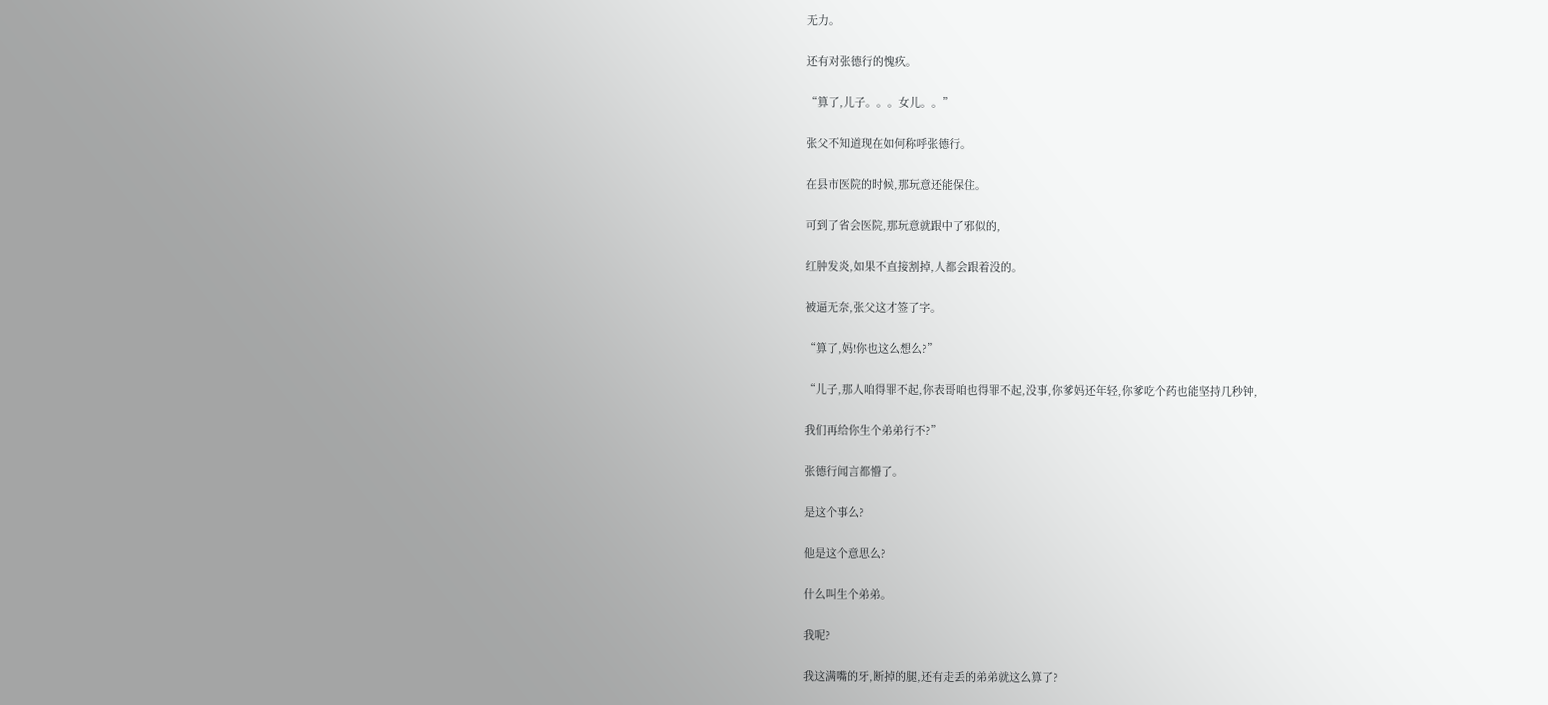无力。

还有对张德行的愧疚。

“算了,儿子。。。女儿。。”

张父不知道现在如何称呼张德行。

在县市医院的时候,那玩意还能保住。

可到了省会医院,那玩意就跟中了邪似的,

红肿发炎,如果不直接割掉,人都会跟着没的。

被逼无奈,张父这才签了字。

“算了,妈!你也这么想么?”

“儿子,那人咱得罪不起,你表哥咱也得罪不起,没事,你爹妈还年轻,你爹吃个药也能坚持几秒钟,

我们再给你生个弟弟行不?”

张德行闻言都懵了。

是这个事么?

他是这个意思么?

什么叫生个弟弟。

我呢?

我这满嘴的牙,断掉的腿,还有走丢的弟弟就这么算了?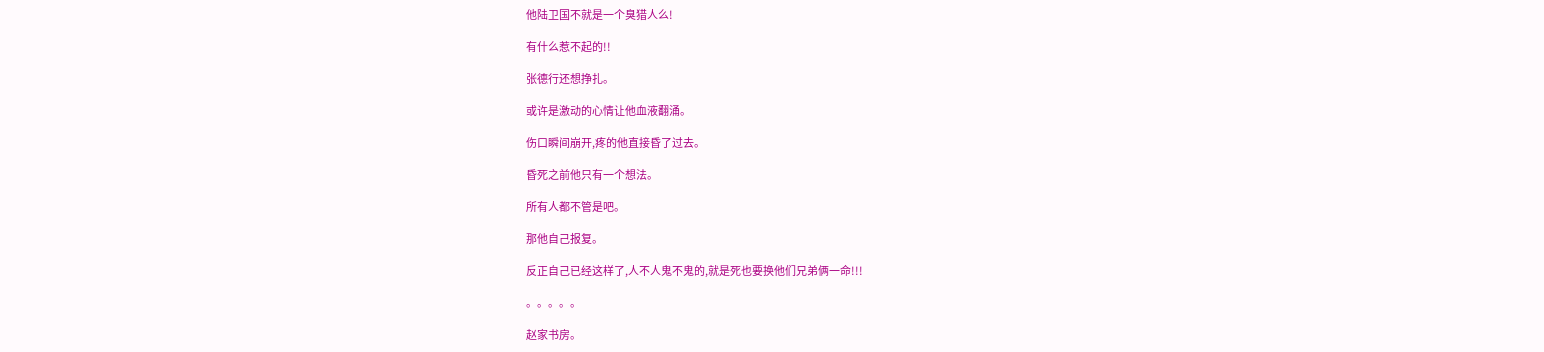他陆卫国不就是一个臭猎人么!

有什么惹不起的!!

张德行还想挣扎。

或许是激动的心情让他血液翻涌。

伤口瞬间崩开,疼的他直接昏了过去。

昏死之前他只有一个想法。

所有人都不管是吧。

那他自己报复。

反正自己已经这样了,人不人鬼不鬼的,就是死也要换他们兄弟俩一命!!!

。。。。。

赵家书房。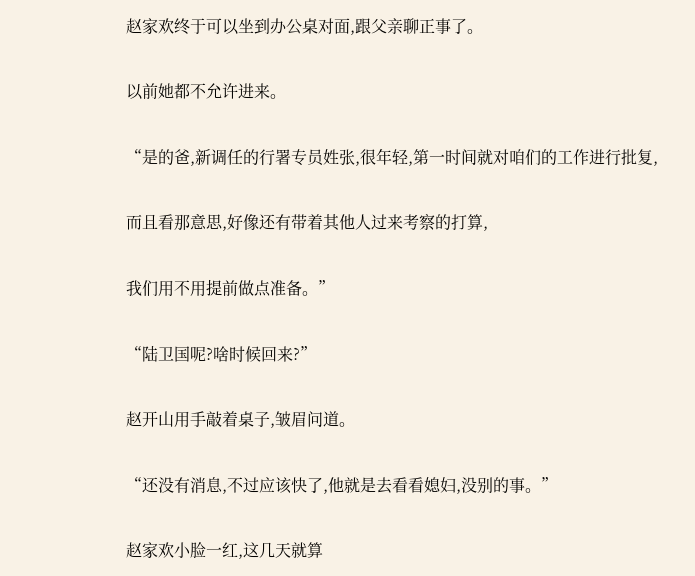赵家欢终于可以坐到办公桌对面,跟父亲聊正事了。

以前她都不允许进来。

“是的爸,新调任的行署专员姓张,很年轻,第一时间就对咱们的工作进行批复,

而且看那意思,好像还有带着其他人过来考察的打算,

我们用不用提前做点准备。”

“陆卫国呢?啥时候回来?”

赵开山用手敲着桌子,皱眉问道。

“还没有消息,不过应该快了,他就是去看看媳妇,没别的事。”

赵家欢小脸一红,这几天就算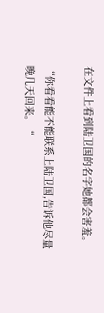在文件上看到陆卫国的名字她都会害羞。

“你看看能不能联系上陆卫国,告诉他尽量晚几天回来。“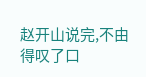赵开山说完,不由得叹了口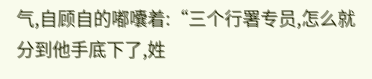气,自顾自的嘟囔着:“三个行署专员,怎么就分到他手底下了,姓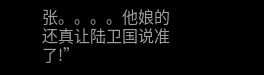张。。。。他娘的还真让陆卫国说准了!”